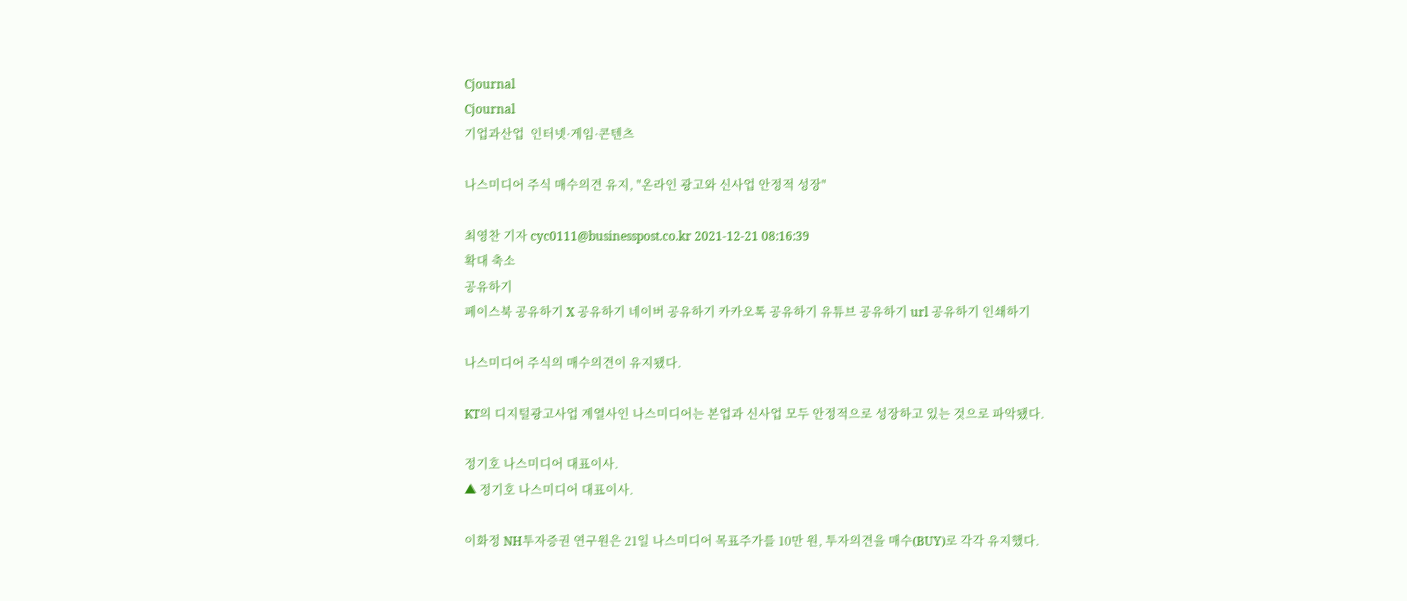Cjournal
Cjournal
기업과산업  인터넷·게임·콘텐츠

나스미디어 주식 매수의견 유지, "온라인 광고와 신사업 안정적 성장"

최영찬 기자 cyc0111@businesspost.co.kr 2021-12-21 08:16:39
확대 축소
공유하기
페이스북 공유하기 X 공유하기 네이버 공유하기 카카오톡 공유하기 유튜브 공유하기 url 공유하기 인쇄하기

나스미디어 주식의 매수의견이 유지됐다.

KT의 디지털광고사업 계열사인 나스미디어는 본업과 신사업 모두 안정적으로 성장하고 있는 것으로 파악됐다.

정기호 나스미디어 대표이사.
▲ 정기호 나스미디어 대표이사.

이화정 NH투자증권 연구원은 21일 나스미디어 목표주가를 10만 원, 투자의견을 매수(BUY)로 각각 유지했다.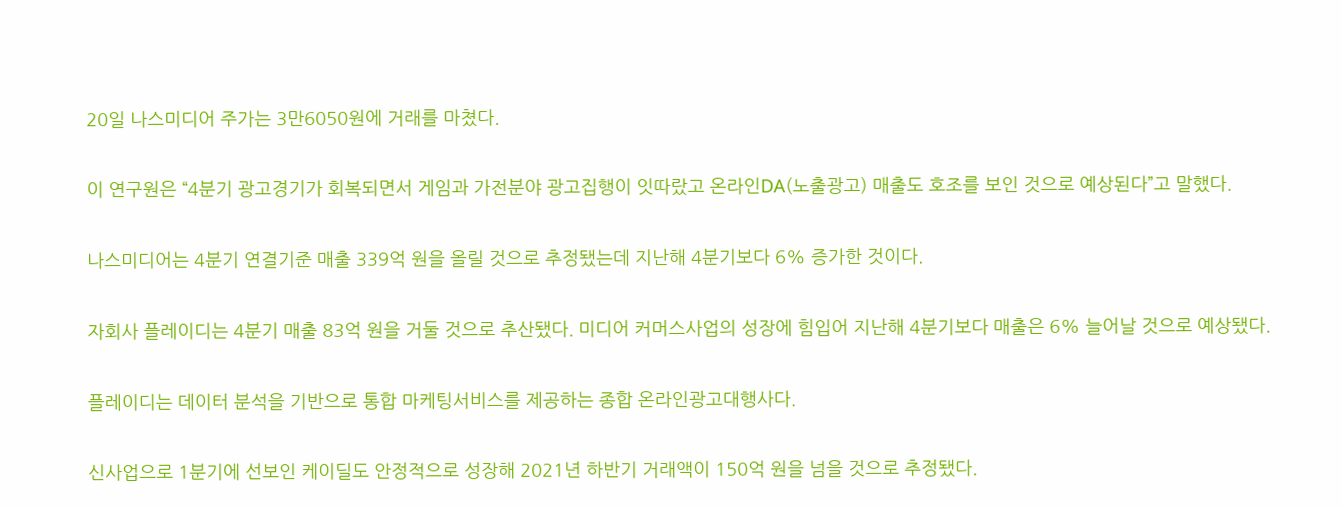20일 나스미디어 주가는 3만6050원에 거래를 마쳤다.

이 연구원은 “4분기 광고경기가 회복되면서 게임과 가전분야 광고집행이 잇따랐고 온라인DA(노출광고) 매출도 호조를 보인 것으로 예상된다”고 말했다.

나스미디어는 4분기 연결기준 매출 339억 원을 올릴 것으로 추정됐는데 지난해 4분기보다 6% 증가한 것이다.

자회사 플레이디는 4분기 매출 83억 원을 거둘 것으로 추산됐다. 미디어 커머스사업의 성장에 힘입어 지난해 4분기보다 매출은 6% 늘어날 것으로 예상됐다.

플레이디는 데이터 분석을 기반으로 통합 마케팅서비스를 제공하는 종합 온라인광고대행사다.

신사업으로 1분기에 선보인 케이딜도 안정적으로 성장해 2021년 하반기 거래액이 150억 원을 넘을 것으로 추정됐다.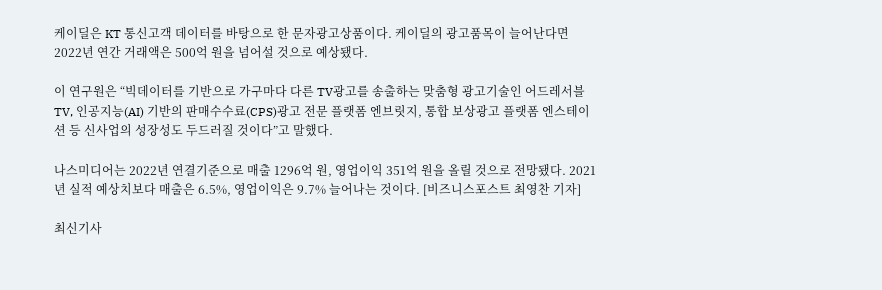케이딜은 KT 통신고객 데이터를 바탕으로 한 문자광고상품이다. 케이딜의 광고품목이 늘어난다면 2022년 연간 거래액은 500억 원을 넘어설 것으로 예상됐다.

이 연구원은 “빅데이터를 기반으로 가구마다 다른 TV광고를 송출하는 맞춤형 광고기술인 어드레서블TV, 인공지능(AI) 기반의 판매수수료(CPS)광고 전문 플랫폼 엔브릿지, 통합 보상광고 플랫폼 엔스테이션 등 신사업의 성장성도 두드러질 것이다”고 말했다.

나스미디어는 2022년 연결기준으로 매출 1296억 원, 영업이익 351억 원을 올릴 것으로 전망됐다. 2021년 실적 예상치보다 매출은 6.5%, 영업이익은 9.7% 늘어나는 것이다. [비즈니스포스트 최영찬 기자]

최신기사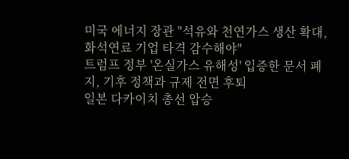미국 에너지 장관 "석유와 천연가스 생산 확대, 화석연료 기업 타격 감수해야"
트럼프 정부 '온실가스 유해성' 입증한 문서 폐지, 기후 정책과 규제 전면 후퇴
일본 다카이치 총선 압승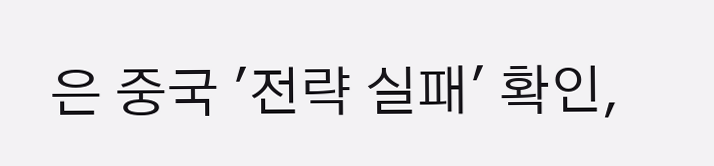은 중국 '전략 실패' 확인,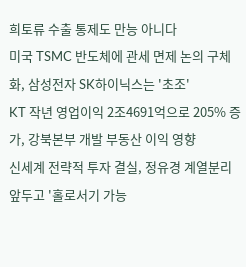희토류 수출 통제도 만능 아니다
미국 TSMC 반도체에 관세 면제 논의 구체화, 삼성전자 SK하이닉스는 '초조'
KT 작년 영업이익 2조4691억으로 205% 증가, 강북본부 개발 부동산 이익 영향
신세계 전략적 투자 결실, 정유경 계열분리 앞두고 '홀로서기 가능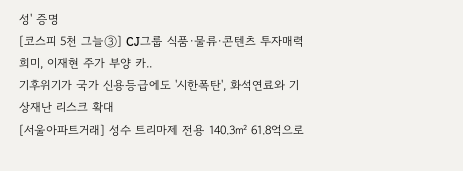성' 증명
[코스피 5천 그늘③] CJ그룹 식품·물류·콘텐츠 투자매력 희미, 이재현 주가 부양 카..
기후위기가 국가 신용등급에도 '시한폭탄', 화석연료와 기상재난 리스크 확대
[서울아파트거래] 성수 트리마제 전용 140.3㎡ 61.8억으로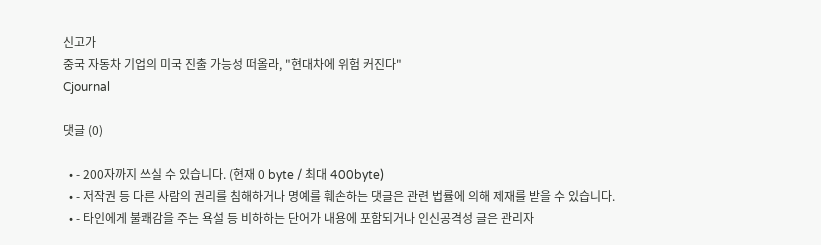신고가
중국 자동차 기업의 미국 진출 가능성 떠올라, "현대차에 위험 커진다"
Cjournal

댓글 (0)

  • - 200자까지 쓰실 수 있습니다. (현재 0 byte / 최대 400byte)
  • - 저작권 등 다른 사람의 권리를 침해하거나 명예를 훼손하는 댓글은 관련 법률에 의해 제재를 받을 수 있습니다.
  • - 타인에게 불쾌감을 주는 욕설 등 비하하는 단어가 내용에 포함되거나 인신공격성 글은 관리자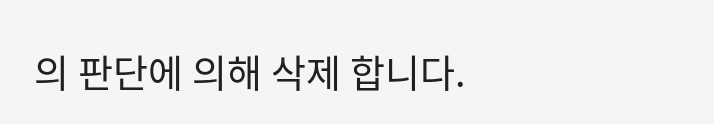의 판단에 의해 삭제 합니다.